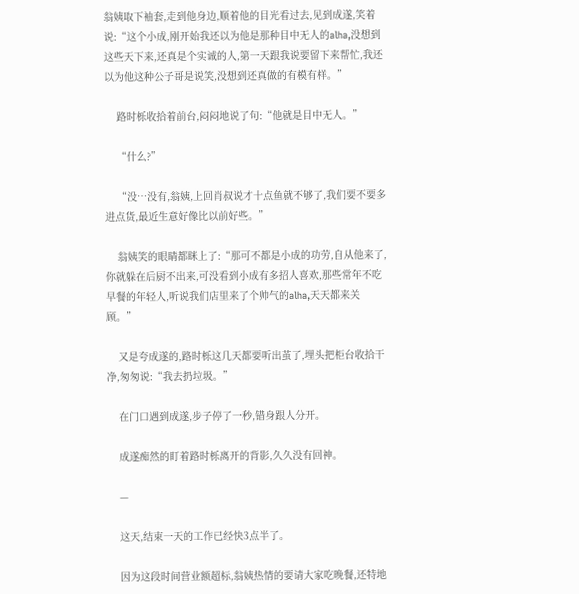翁姨取下袖套,走到他身边,顺着他的目光看过去,见到成遂,笑着说:“这个小成,刚开始我还以为他是那种目中无人的alha,没想到这些天下来,还真是个实诚的人,第一天跟我说要留下来帮忙,我还以为他这种公子哥是说笑,没想到还真做的有模有样。”

    路时栎收拾着前台,闷闷地说了句:“他就是目中无人。”

    “什么?”

    “没…没有,翁姨,上回肖叔说才十点鱼就不够了,我们要不要多进点货,最近生意好像比以前好些。”

    翁姨笑的眼睛都眯上了:“那可不都是小成的功劳,自从他来了,你就躲在后厨不出来,可没看到小成有多招人喜欢,那些常年不吃早餐的年轻人,听说我们店里来了个帅气的alha,天天都来关顾。”

    又是夸成遂的,路时栎这几天都要听出茧了,埋头把柜台收拾干净,匆匆说:“我去扔垃圾。”

    在门口遇到成遂,步子停了一秒,错身跟人分开。

    成遂痴然的盯着路时栎离开的背影,久久没有回神。

    —

    这天,结束一天的工作已经快3点半了。

    因为这段时间营业额超标,翁姨热情的要请大家吃晚餐,还特地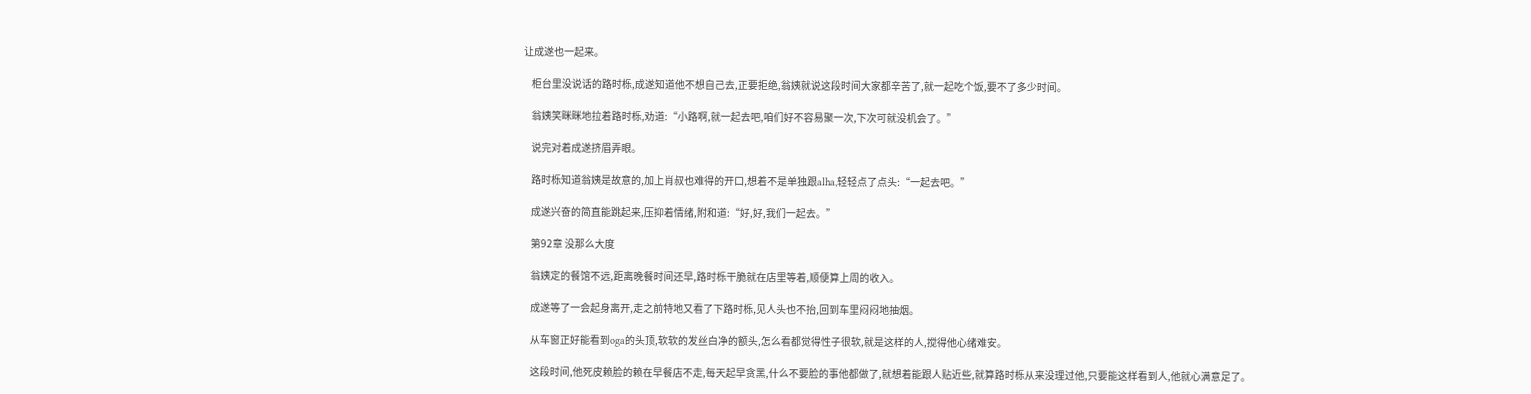让成遂也一起来。

    柜台里没说话的路时栎,成遂知道他不想自己去,正要拒绝,翁姨就说这段时间大家都辛苦了,就一起吃个饭,要不了多少时间。

    翁姨笑眯眯地拉着路时栎,劝道:“小路啊,就一起去吧,咱们好不容易聚一次,下次可就没机会了。”

    说完对着成遂挤眉弄眼。

    路时栎知道翁姨是故意的,加上肖叔也难得的开口,想着不是单独跟alha,轻轻点了点头:“一起去吧。”

    成遂兴奋的简直能跳起来,压抑着情绪,附和道:“好,好,我们一起去。”

    第92章 没那么大度

    翁姨定的餐馆不远,距离晚餐时间还早,路时栎干脆就在店里等着,顺便算上周的收入。

    成遂等了一会起身离开,走之前特地又看了下路时栎,见人头也不抬,回到车里闷闷地抽烟。

    从车窗正好能看到oga的头顶,软软的发丝白净的额头,怎么看都觉得性子很软,就是这样的人,搅得他心绪难安。

    这段时间,他死皮赖脸的赖在早餐店不走,每天起早贪黑,什么不要脸的事他都做了,就想着能跟人贴近些,就算路时栎从来没理过他,只要能这样看到人,他就心满意足了。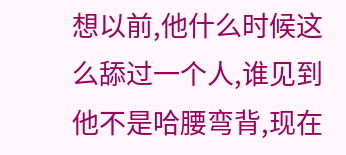想以前,他什么时候这么舔过一个人,谁见到他不是哈腰弯背,现在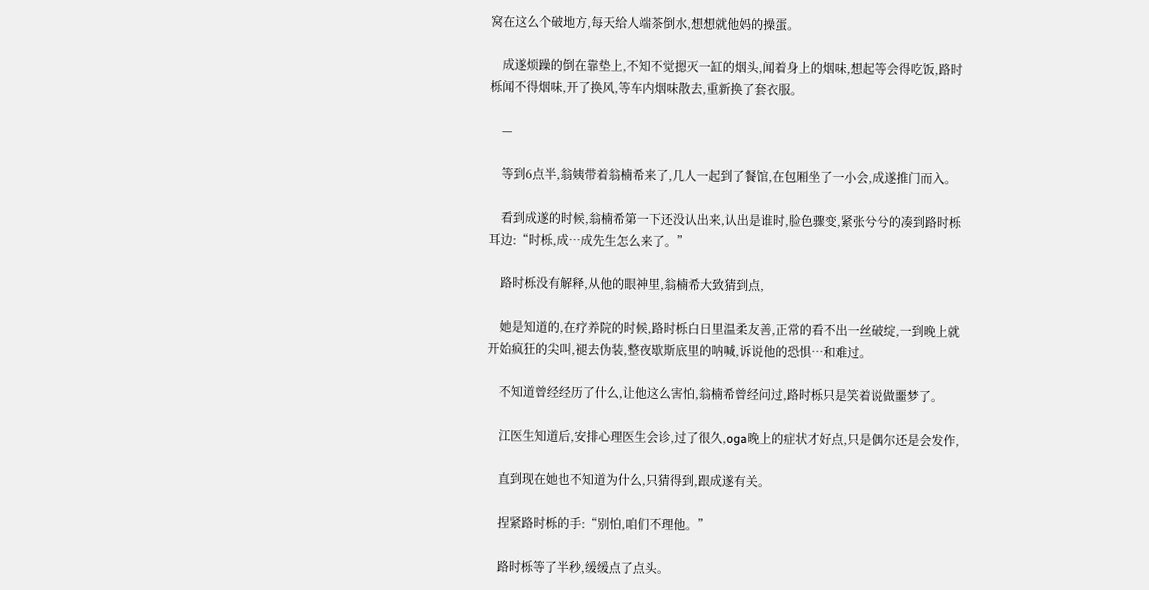窝在这么个破地方,每天给人端茶倒水,想想就他妈的操蛋。

    成遂烦躁的倒在靠垫上,不知不觉摁灭一缸的烟头,闻着身上的烟味,想起等会得吃饭,路时栎闻不得烟味,开了换风,等车内烟味散去,重新换了套衣服。

    —

    等到6点半,翁姨带着翁楠希来了,几人一起到了餐馆,在包厢坐了一小会,成遂推门而入。

    看到成遂的时候,翁楠希第一下还没认出来,认出是谁时,脸色骤变,紧张兮兮的凑到路时栎耳边:“时栎,成…成先生怎么来了。”

    路时栎没有解释,从他的眼神里,翁楠希大致猜到点,

    她是知道的,在疗养院的时候,路时栎白日里温柔友善,正常的看不出一丝破绽,一到晚上就开始疯狂的尖叫,褪去伪装,整夜歇斯底里的呐喊,诉说他的恐惧…和难过。

    不知道曾经经历了什么,让他这么害怕,翁楠希曾经问过,路时栎只是笑着说做噩梦了。

    江医生知道后,安排心理医生会诊,过了很久,oga晚上的症状才好点,只是偶尔还是会发作,

    直到现在她也不知道为什么,只猜得到,跟成遂有关。

    捏紧路时栎的手:“别怕,咱们不理他。”

    路时栎等了半秒,缓缓点了点头。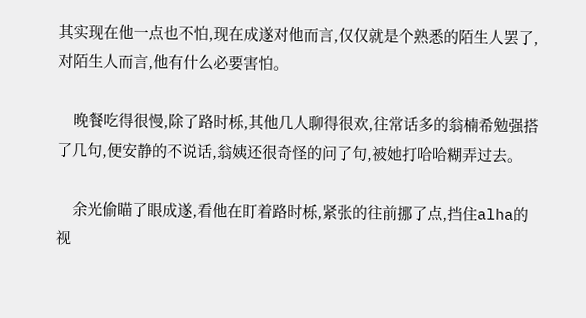其实现在他一点也不怕,现在成遂对他而言,仅仅就是个熟悉的陌生人罢了,对陌生人而言,他有什么必要害怕。

    晚餐吃得很慢,除了路时栎,其他几人聊得很欢,往常话多的翁楠希勉强搭了几句,便安静的不说话,翁姨还很奇怪的问了句,被她打哈哈糊弄过去。

    余光偷瞄了眼成遂,看他在盯着路时栎,紧张的往前挪了点,挡住alha的视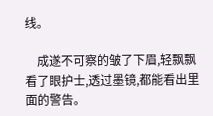线。

    成遂不可察的皱了下眉,轻飘飘看了眼护士,透过墨镜,都能看出里面的警告。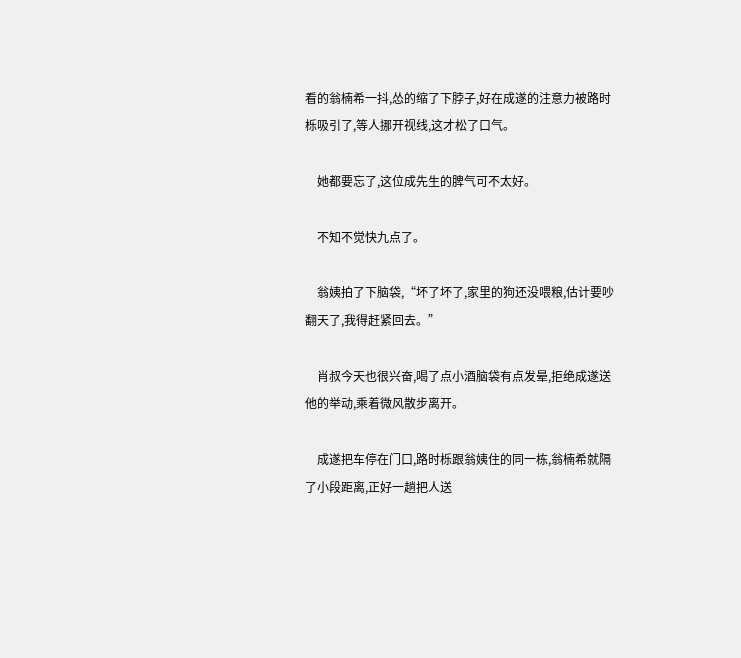看的翁楠希一抖,怂的缩了下脖子,好在成遂的注意力被路时栎吸引了,等人挪开视线,这才松了口气。

    她都要忘了,这位成先生的脾气可不太好。

    不知不觉快九点了。

    翁姨拍了下脑袋,“坏了坏了,家里的狗还没喂粮,估计要吵翻天了,我得赶紧回去。”

    肖叔今天也很兴奋,喝了点小酒脑袋有点发晕,拒绝成遂送他的举动,乘着微风散步离开。

    成遂把车停在门口,路时栎跟翁姨住的同一栋,翁楠希就隔了小段距离,正好一趟把人送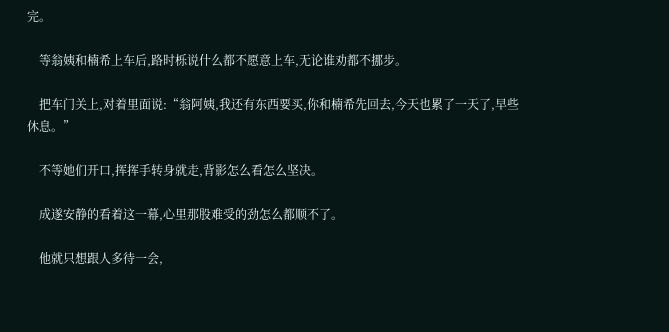完。

    等翁姨和楠希上车后,路时栎说什么都不愿意上车,无论谁劝都不挪步。

    把车门关上,对着里面说:“翁阿姨,我还有东西要买,你和楠希先回去,今天也累了一天了,早些休息。”

    不等她们开口,挥挥手转身就走,背影怎么看怎么坚决。

    成遂安静的看着这一幕,心里那股难受的劲怎么都顺不了。

    他就只想跟人多待一会,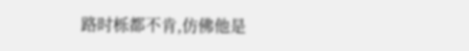路时栎都不肯,仿佛他是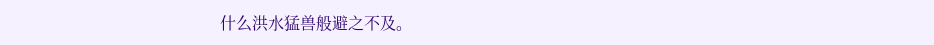什么洪水猛兽般避之不及。